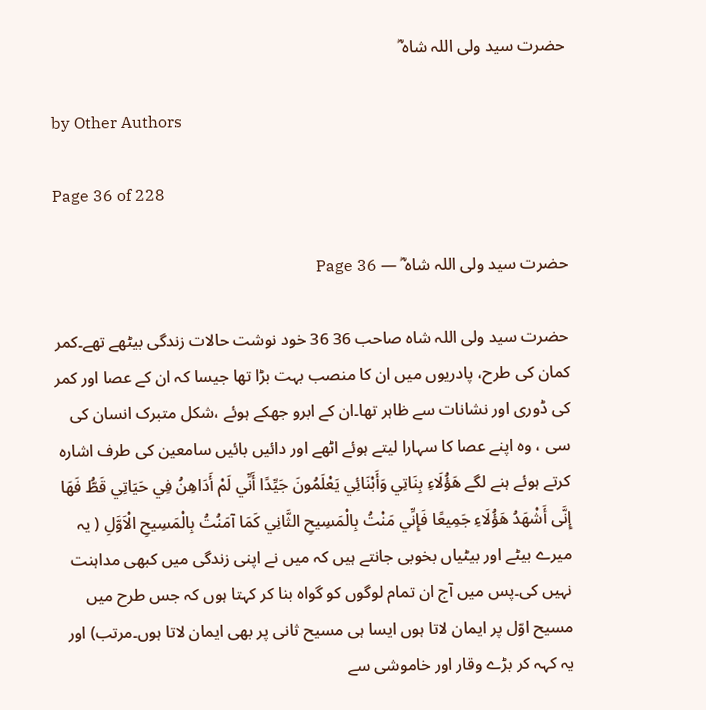حضرت سید ولی اللہ شاہ ؓ

by Other Authors

Page 36 of 228

حضرت سید ولی اللہ شاہ ؓ — Page 36

حضرت سید ولی اللہ شاہ صاحب 36 36 خود نوشت حالات زندگی بیٹھے تھے۔کمر کمان کی طرح، پادریوں میں ان کا منصب بہت بڑا تھا جیسا کہ ان کے عصا اور کمر کی ڈوری اور نشانات سے ظاہر تھا۔ان کے ابرو جھکے ہوئے ،شکل متبرک انسان کی سی ، وہ اپنے عصا کا سہارا لیتے ہوئے اٹھے اور دائیں بائیں سامعین کی طرف اشارہ کرتے ہوئے ہنے لگے هَؤُلَاءِ بِنَاتِي وَأَبْنَائِي يَعْلَمُونَ جَيِّدًا أَنِّي لَمْ أَدَاهِنُ فِي حَيَاتِي قَطُّ فَهَا إِنَّى أَشْهَدُ هَؤُلَاءِ جَمِيعًا فَإِنِّي مَنْتُ بِالْمَسِيحِ الثَّانِي كَمَا آمَنُتُ بِالْمَسِيحِ الْاَوَّلِ ( یہ میرے بیٹے اور بیٹیاں بخوبی جانتے ہیں کہ میں نے اپنی زندگی میں کبھی مداہنت نہیں کی۔پس میں آج ان تمام لوگوں کو گواہ بنا کر کہتا ہوں کہ جس طرح میں مسیح اوّل پر ایمان لاتا ہوں ایسا ہی مسیح ثانی پر بھی ایمان لاتا ہوں۔مرتب) اور یہ کہہ کر بڑے وقار اور خاموشی سے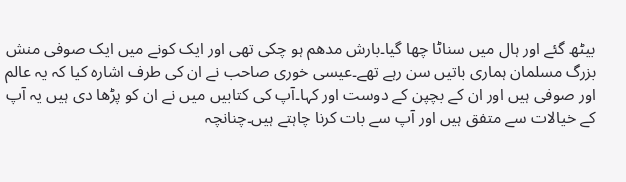بیٹھ گئے اور ہال میں سناٹا چھا گیا۔بارش مدھم ہو چکی تھی اور ایک کونے میں ایک صوفی منش بزرگ مسلمان ہماری باتیں سن رہے تھے۔عیسی خوری صاحب نے ان کی طرف اشارہ کیا کہ یہ عالم اور صوفی ہیں اور ان کے بچپن کے دوست اور کہا۔آپ کی کتابیں میں نے ان کو پڑھا دی ہیں یہ آپ کے خیالات سے متفق ہیں اور آپ سے بات کرنا چاہتے ہیں۔چنانچہ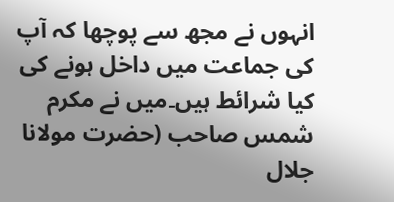انہوں نے مجھ سے پوچھا کہ آپ کی جماعت میں داخل ہونے کی کیا شرائط ہیں۔میں نے مکرم شمس صاحب (حضرت مولانا جلال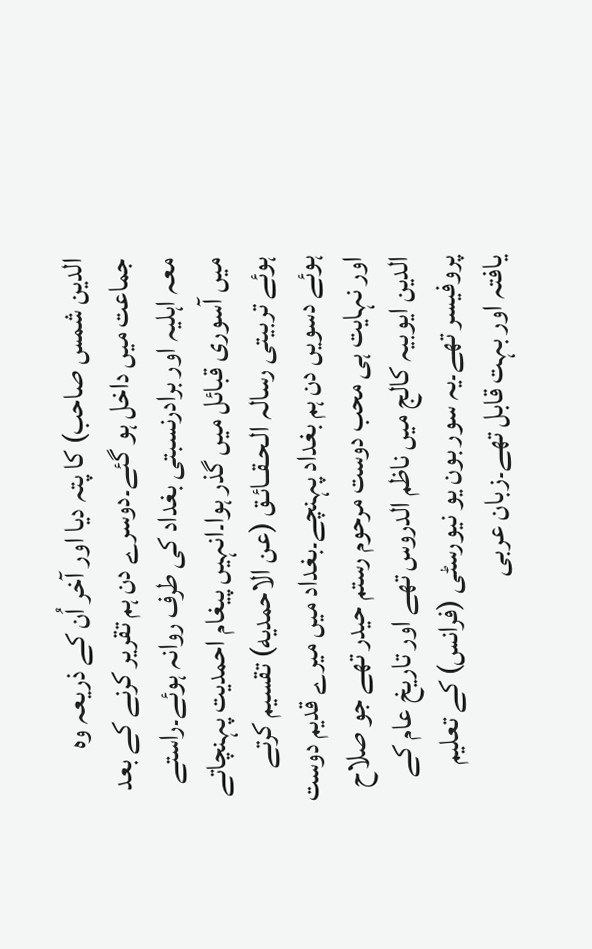الدین شمس صاحب) کا پتہ دیا اور آخر اُن کے ذریعہ وہ جماعت میں داخل ہو گئے۔دوسرے دن ہم تقریر کرنے کے بعد معہ اہلیہ اور برادرنسبتی بغداد کی طرف روانہ ہوئے۔راستے میں آسوری قبائل میں گذر ہوا۔انہیں پیغام احمدیت پہنچاتے ہوئے تربیتی رسالہ الـحـقــائـق (عن الاحمديه) تقسیم کرتے ہوئے دسویں دن ہم بغداد پہنچے۔بغداد میں میرے قدیم دوست اور نہایت ہی محب دوست مرحوم رستم حیدر تھے جو صلاح الدین ایوبیہ کالج میں ناظم الدروس تھے اور تاریخ عام کے پروفیسر تھے۔یہ سور بون یو نیورسٹی (فرانس) کے تعلیم یافتہ اور بہت قابل تھے۔زبان عربی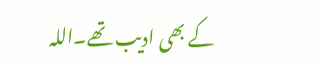کے بھی ادیب تھے۔اللہ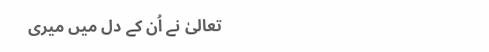تعالیٰ نے اُن کے دل میں میری